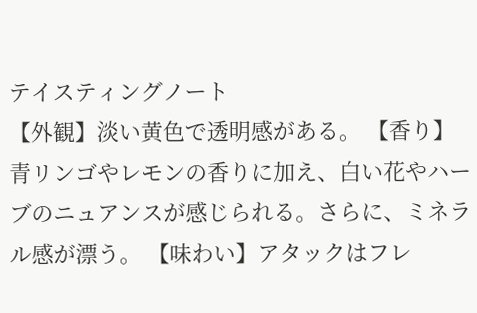テイスティングノート
【外観】淡い黄色で透明感がある。 【香り】青リンゴやレモンの香りに加え、白い花やハーブのニュアンスが感じられる。さらに、ミネラル感が漂う。 【味わい】アタックはフレ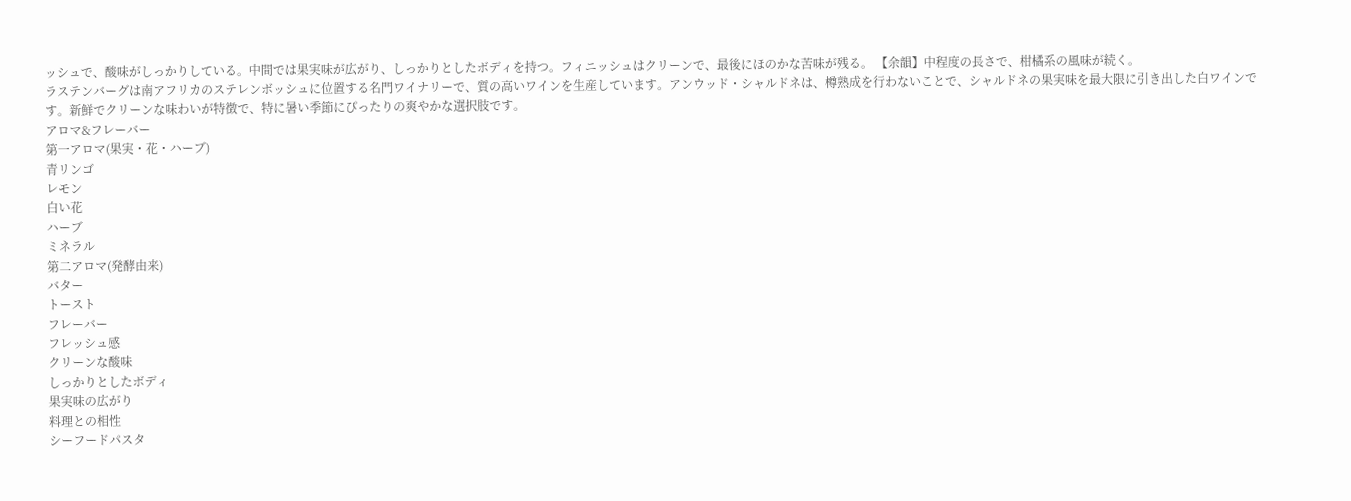ッシュで、酸味がしっかりしている。中間では果実味が広がり、しっかりとしたボディを持つ。フィニッシュはクリーンで、最後にほのかな苦味が残る。 【余韻】中程度の長さで、柑橘系の風味が続く。
ラステンバーグは南アフリカのステレンボッシュに位置する名門ワイナリーで、質の高いワインを生産しています。アンウッド・シャルドネは、樽熟成を行わないことで、シャルドネの果実味を最大限に引き出した白ワインです。新鮮でクリーンな味わいが特徴で、特に暑い季節にぴったりの爽やかな選択肢です。
アロマ&フレーバー
第一アロマ(果実・花・ハーブ)
青リンゴ
レモン
白い花
ハーブ
ミネラル
第二アロマ(発酵由来)
バター
トースト
フレーバー
フレッシュ感
クリーンな酸味
しっかりとしたボディ
果実味の広がり
料理との相性
シーフードパスタ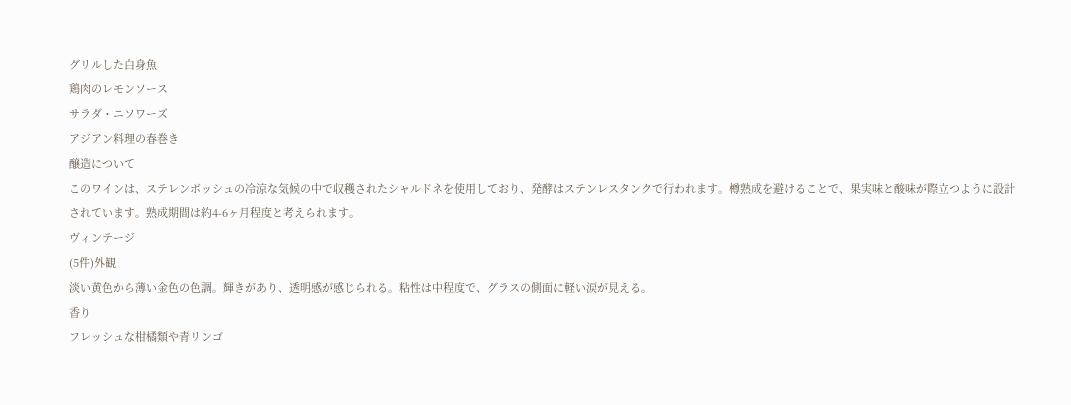グリルした白身魚
鶏肉のレモンソース
サラダ・ニソワーズ
アジアン料理の春巻き
醸造について
このワインは、ステレンボッシュの冷涼な気候の中で収穫されたシャルドネを使用しており、発酵はステンレスタンクで行われます。樽熟成を避けることで、果実味と酸味が際立つように設計されています。熟成期間は約4-6ヶ月程度と考えられます。
ヴィンテージ
(5件)外観
淡い黄色から薄い金色の色調。輝きがあり、透明感が感じられる。粘性は中程度で、グラスの側面に軽い涙が見える。
香り
フレッシュな柑橘類や青リンゴ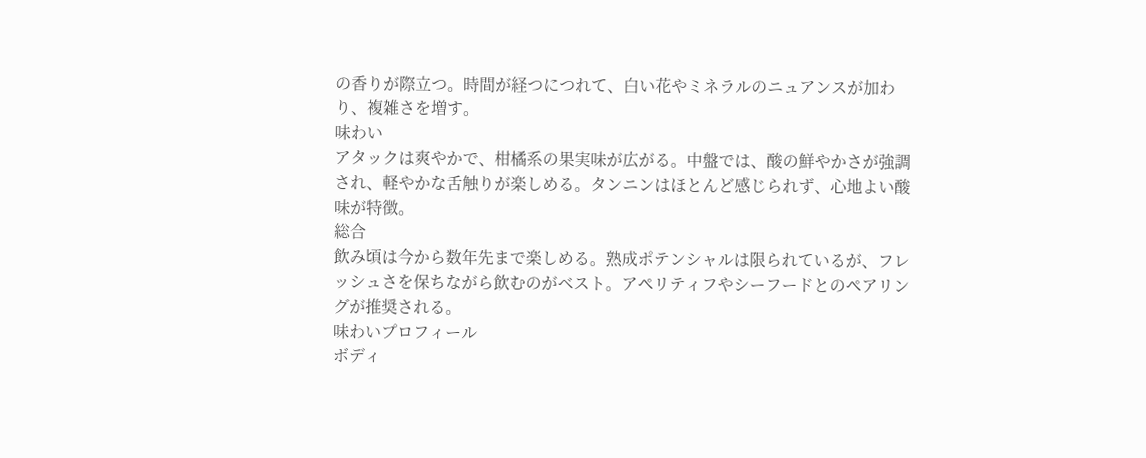の香りが際立つ。時間が経つにつれて、白い花やミネラルのニュアンスが加わり、複雑さを増す。
味わい
アタックは爽やかで、柑橘系の果実味が広がる。中盤では、酸の鮮やかさが強調され、軽やかな舌触りが楽しめる。タンニンはほとんど感じられず、心地よい酸味が特徴。
総合
飲み頃は今から数年先まで楽しめる。熟成ポテンシャルは限られているが、フレッシュさを保ちながら飲むのがベスト。アペリティフやシーフードとのペアリングが推奨される。
味わいプロフィール
ボディ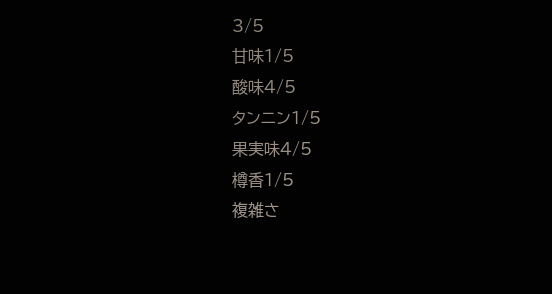3/5
甘味1/5
酸味4/5
タンニン1/5
果実味4/5
樽香1/5
複雑さ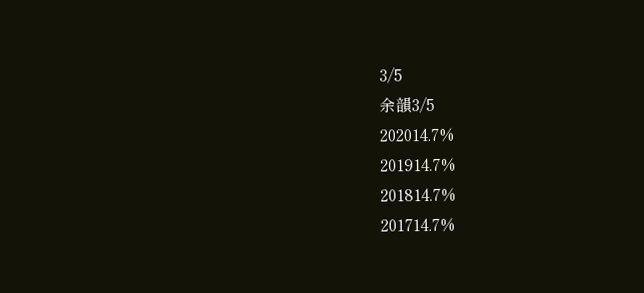3/5
余韻3/5
202014.7%
201914.7%
201814.7%
201714.7%